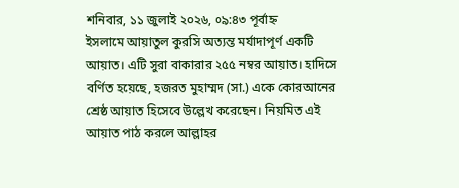শনিবার, ১১ জুলাই ২০২৬, ০৯:৪৩ পূর্বাহ্ন
ইসলামে আয়াতুল কুরসি অত্যন্ত মর্যাদাপূর্ণ একটি আয়াত। এটি সুরা বাকারার ২৫৫ নম্বর আয়াত। হাদিসে বর্ণিত হয়েছে, হজরত মুহাম্মদ (সা.) একে কোরআনের শ্রেষ্ঠ আয়াত হিসেবে উল্লেখ করেছেন। নিয়মিত এই আয়াত পাঠ করলে আল্লাহর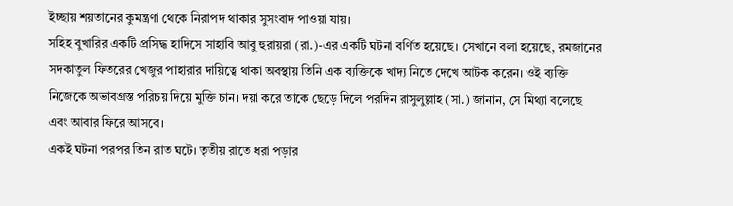ইচ্ছায় শয়তানের কুমন্ত্রণা থেকে নিরাপদ থাকার সুসংবাদ পাওয়া যায়।
সহিহ বুখারির একটি প্রসিদ্ধ হাদিসে সাহাবি আবু হুরায়রা (রা.)-এর একটি ঘটনা বর্ণিত হয়েছে। সেখানে বলা হয়েছে, রমজানের সদকাতুল ফিতরের খেজুর পাহারার দায়িত্বে থাকা অবস্থায় তিনি এক ব্যক্তিকে খাদ্য নিতে দেখে আটক করেন। ওই ব্যক্তি নিজেকে অভাবগ্রস্ত পরিচয় দিয়ে মুক্তি চান। দয়া করে তাকে ছেড়ে দিলে পরদিন রাসুলুল্লাহ (সা.) জানান, সে মিথ্যা বলেছে এবং আবার ফিরে আসবে।
একই ঘটনা পরপর তিন রাত ঘটে। তৃতীয় রাতে ধরা পড়ার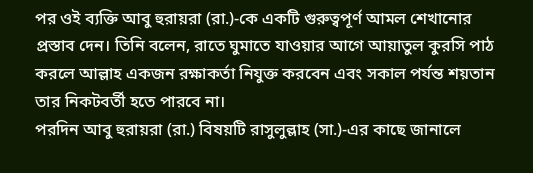পর ওই ব্যক্তি আবু হুরায়রা (রা.)-কে একটি গুরুত্বপূর্ণ আমল শেখানোর প্রস্তাব দেন। তিনি বলেন, রাতে ঘুমাতে যাওয়ার আগে আয়াতুল কুরসি পাঠ করলে আল্লাহ একজন রক্ষাকর্তা নিযুক্ত করবেন এবং সকাল পর্যন্ত শয়তান তার নিকটবর্তী হতে পারবে না।
পরদিন আবু হুরায়রা (রা.) বিষয়টি রাসুলুল্লাহ (সা.)-এর কাছে জানালে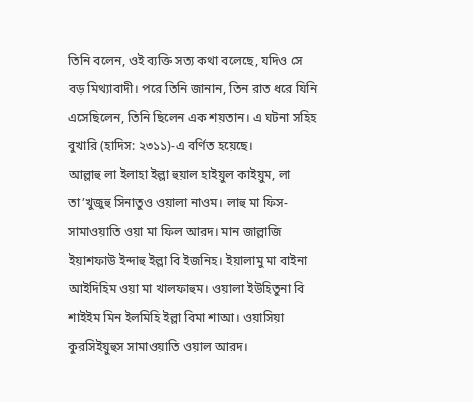তিনি বলেন, ওই ব্যক্তি সত্য কথা বলেছে, যদিও সে বড় মিথ্যাবাদী। পরে তিনি জানান, তিন রাত ধরে যিনি এসেছিলেন, তিনি ছিলেন এক শয়তান। এ ঘটনা সহিহ বুখারি (হাদিস: ২৩১১)-এ বর্ণিত হয়েছে।
আল্লাহু লা ইলাহা ইল্লা হুয়াল হাইয়ুল কাইয়ুম, লা তা’খুজুহু সিনাতুও ওয়ালা নাওম। লাহু মা ফিস-সামাওয়াতি ওয়া মা ফিল আরদ। মান জাল্লাজি ইয়াশফাউ ইন্দাহু ইল্লা বি ইজনিহ। ইয়ালামু মা বাইনা আইদিহিম ওয়া মা খালফাহুম। ওয়ালা ইউহিতুনা বি শাইইম মিন ইলমিহি ইল্লা বিমা শাআ। ওয়াসিয়া কুরসিইয়ুহুস সামাওয়াতি ওয়াল আরদ।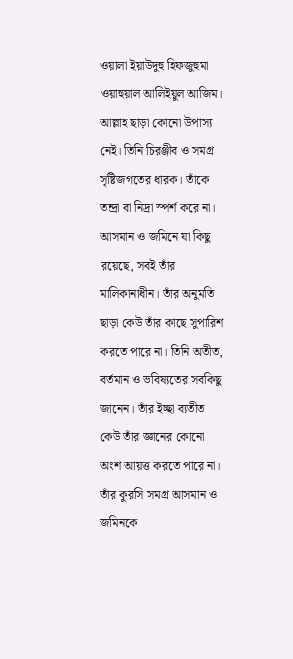ওয়ালা ইয়াউদুহু হিফজুহুমা ওয়াহুয়াল আলিইয়ুল আজিম।
আল্লাহ ছাড়া কোনো উপাস্য নেই। তিনি চিরঞ্জীব ও সমগ্র সৃষ্টিজগতের ধারক। তাঁকে তন্দ্রা বা নিদ্রা স্পর্শ করে না। আসমান ও জমিনে যা কিছু রয়েছে, সবই তাঁর মালিকানাধীন। তাঁর অনুমতি ছাড়া কেউ তাঁর কাছে সুপারিশ করতে পারে না। তিনি অতীত, বর্তমান ও ভবিষ্যতের সবকিছু জানেন। তাঁর ইচ্ছা ব্যতীত কেউ তাঁর জ্ঞানের কোনো অংশ আয়ত্ত করতে পারে না। তাঁর কুরসি সমগ্র আসমান ও জমিনকে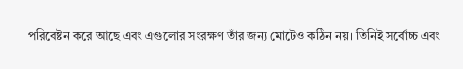পরিবেষ্টন করে আছে এবং এগুলোর সংরক্ষণ তাঁর জন্য মোটেও কঠিন নয়। তিনিই সর্বোচ্চ এবং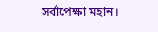সর্বাপেক্ষা মহান।